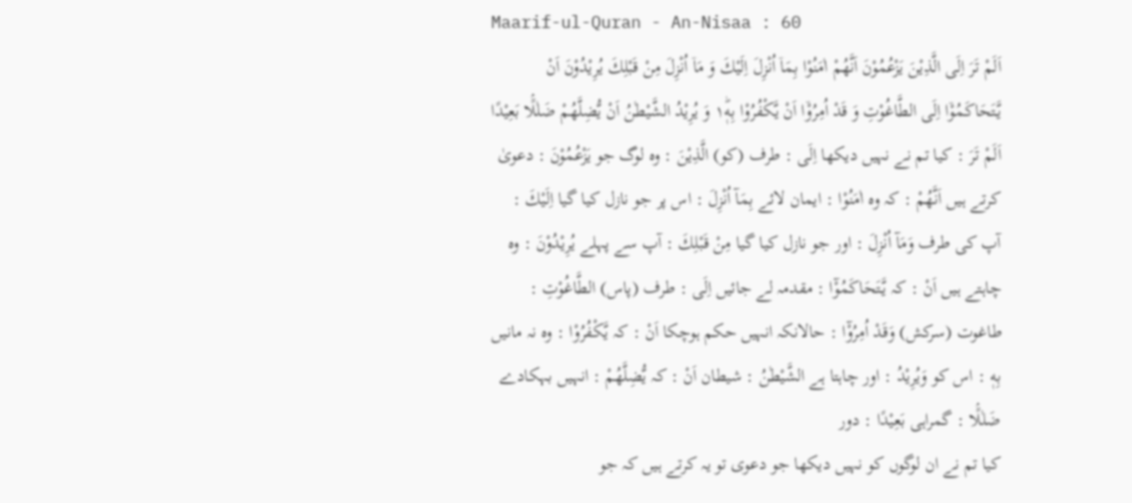Maarif-ul-Quran - An-Nisaa : 60
اَلَمْ تَرَ اِلَى الَّذِیْنَ یَزْعُمُوْنَ اَنَّهُمْ اٰمَنُوْا بِمَاۤ اُنْزِلَ اِلَیْكَ وَ مَاۤ اُنْزِلَ مِنْ قَبْلِكَ یُرِیْدُوْنَ اَنْ یَّتَحَاكَمُوْۤا اِلَى الطَّاغُوْتِ وَ قَدْ اُمِرُوْۤا اَنْ یَّكْفُرُوْا بِهٖ١ؕ وَ یُرِیْدُ الشَّیْطٰنُ اَنْ یُّضِلَّهُمْ ضَلٰلًۢا بَعِیْدًا
اَلَمْ تَرَ : کیا تم نے نہیں دیکھا اِلَى : طرف (کو) الَّذِيْنَ : وہ لوگ جو يَزْعُمُوْنَ : دعویٰ کرتے ہیں اَنَّھُمْ : کہ وہ اٰمَنُوْا : ایمان لائے بِمَآ اُنْزِلَ : اس پر جو نازل کیا گیا اِلَيْكَ : آپ کی طرف وَمَآ اُنْزِلَ : اور جو نازل کیا گیا مِنْ قَبْلِكَ : آپ سے پہلے يُرِيْدُوْنَ : وہ چاہتے ہیں اَنْ : کہ يَّتَحَاكَمُوْٓا : مقدمہ لے جائیں اِلَى : طرف (پاس) الطَّاغُوْتِ : طاغوت (سرکش) وَقَدْ اُمِرُوْٓا : حالانکہ انہیں حکم ہوچکا اَنْ : کہ يَّكْفُرُوْا : وہ نہ مانیں بِهٖ : اس کو وَيُرِيْدُ : اور چاہتا ہے الشَّيْطٰنُ : شیطان اَنْ : کہ يُّضِلَّھُمْ : انہیں بہکادے ضَلٰلًۢا : گمراہی بَعِيْدًا : دور
کیا تم نے ان لوگوں کو نہیں دیکھا جو دعوی تو یہ کرتے ہیں کہ جو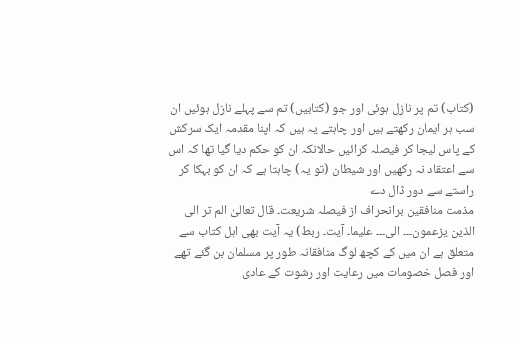(کتاب) تم پر نازل ہوئی اور جو (کتابیں) تم سے پہلے نازل ہوئیں ان سب ہر ایمان رکھتے ہیں اور چاہتے یہ ہیں کہ اپنا مقدمہ ایک سرکش کے پاس لیجا کر فیصلہ کرائیں حالانکہ ان کو حکم دیا گیا تھا کہ اس سے اعتقاد نہ رکھیں اور شیطان (تو یہ) چاہتا ہے کہ ان کو بہکا کر راستے سے دور ڈال دے
مذمت منافقین برانحراف از فیصلہ شریعت۔ قال تعالیٰ الم تر الی الذین یزعمون۔۔۔ الی۔۔۔ علیما۔ آیت۔ ربط) یہ آیت بھی اہل کتاب سے متعلق ہے ان میں کے کچھ لوگ منافقانہ طور پر مسلمان بن گئے تھے اور فصل خصومات میں رعایت اور رشوت کے عادی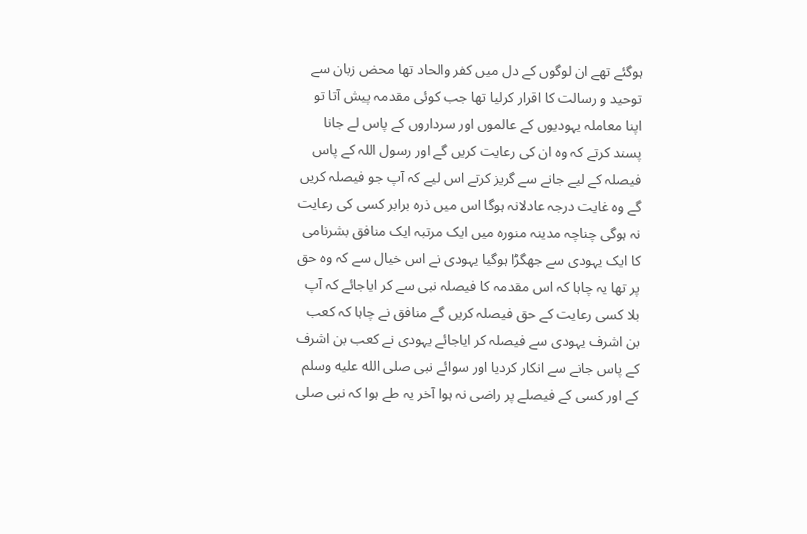ہوگئے تھے ان لوگوں کے دل میں کفر والحاد تھا محض زبان سے توحید و رسالت کا اقرار کرلیا تھا جب کوئی مقدمہ پیش آتا تو اپنا معاملہ یہودیوں کے عالموں اور سرداروں کے پاس لے جانا پسند کرتے کہ وہ ان کی رعایت کریں گے اور رسول اللہ کے پاس فیصلہ کے لیے جانے سے گریز کرتے اس لیے کہ آپ جو فیصلہ کریں گے وہ غایت درجہ عادلانہ ہوگا اس میں ذرہ برابر کسی کی رعایت نہ ہوگی چناچہ مدینہ منورہ میں ایک مرتبہ ایک منافق بشرنامی کا ایک یہودی سے جھگڑا ہوگیا یہودی نے اس خیال سے کہ وہ حق پر تھا یہ چاہا کہ اس مقدمہ کا فیصلہ نبی سے کر ایاجائے کہ آپ بلا کسی رعایت کے حق فیصلہ کریں گے منافق نے چاہا کہ کعب بن اشرف یہودی سے فیصلہ کر ایاجائے یہودی نے کعب بن اشرف کے پاس جانے سے انکار کردیا اور سوائے نبی صلى الله عليه وسلم کے اور کسی کے فیصلے پر راضی نہ ہوا آخر یہ طے ہوا کہ نبی صلى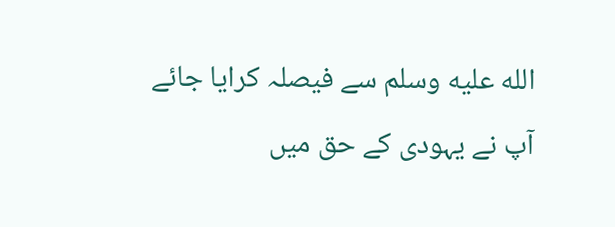الله عليه وسلم سے فیصلہ کرایا جائے آپ نے یہودی کے حق میں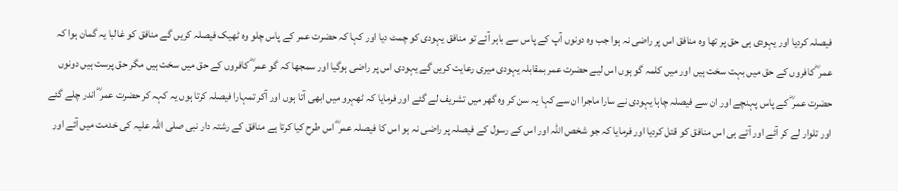فیصلہ کردیا اور یہودی ہی حق پر تھا وہ منافق اس پر راضی نہ ہوا جب وہ دونوں آپ کے پاس سے باہر آئے تو منافق یہودی کو چمٹ دیا اور کہا کہ حضرت عمر کے پاس چلو وہ ٹھیک فیصلہ کریں گے منافق کو غالبا یہ گمان ہوا کہ عمر ؓ کافروں کے حق میں بہت سخت ہیں اور میں کلمہ گو ہوں اس لیے حضرت عمر بمقابلہ یہودی میری رعایت کریں گے یہودی اس پر راضی ہوگیا اور سمجھا کہ گو عمر ؓ کافروں کے حق میں سخت ہیں مگر حق پرست ہیں دونوں حضرت عمر ؓ کے پاس پہنچے اور ان سے فیصلہ چاہا یہودی نے سارا ماجرا ان سے کہا یہ سن کر وہ گھر میں تشریف لے گئے اور فرمایا کہ ٹھہرو میں ابھی آتا ہوں اور آکر تمہارا فیصلہ کرتا ہوں یہ کہہ کر حضرت عمر ؓ اندر چلے گئے اور تلوار لے کر آئے اور آتے ہی اس منافق کو قتل کردیا اور فرمایا کہ جو شخص اللہ اور اس کے رسول کے فیصلہ پر راضی نہ ہو اس کا فیصلہ عمر ؓ اس طرح کیا کرتا ہے منافق کے رشتہ دار نبی صلی اللہ علیہ کی خدمت میں آئے اور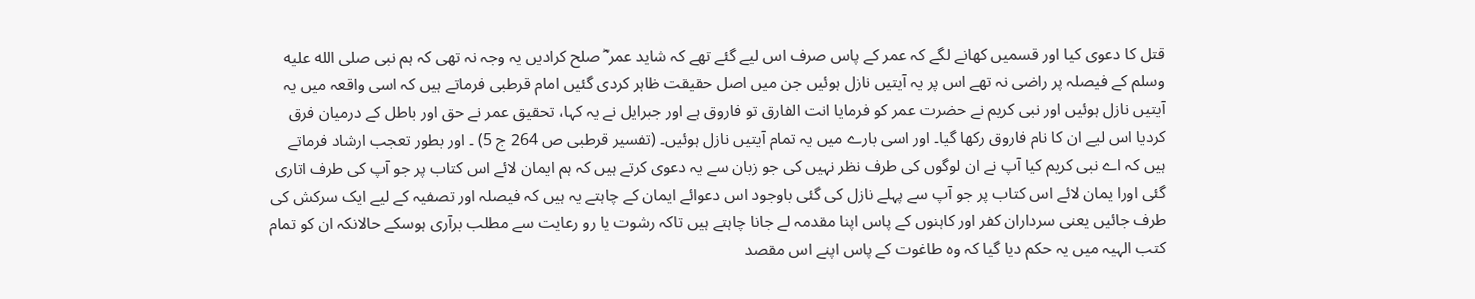قتل کا دعوی کیا اور قسمیں کھانے لگے کہ عمر کے پاس صرف اس لیے گئے تھے کہ شاید عمر ؓ صلح کرادیں یہ وجہ نہ تھی کہ ہم نبی صلى الله عليه وسلم کے فیصلہ پر راضی نہ تھے اس پر یہ آیتیں نازل ہوئیں جن میں اصل حقیقت ظاہر کردی گئیں امام قرطبی فرماتے ہیں کہ اسی واقعہ میں یہ آیتیں نازل ہوئیں اور نبی کریم نے حضرت عمر کو فرمایا انت الفارق تو فاروق ہے اور جبرایل نے یہ کہا، تحقیق عمر نے حق اور باطل کے درمیان فرق کردیا اس لیے ان کا نام فاروق رکھا گیا۔ اور اسی بارے میں یہ تمام آیتیں نازل ہوئیں۔ (تفسیر قرطبی ص 264 ج 5) ۔ اور بطور تعجب ارشاد فرماتے ہیں کہ اے نبی کریم کیا آپ نے ان لوگوں کی طرف نظر نہیں کی جو زبان سے یہ دعوی کرتے ہیں کہ ہم ایمان لائے اس کتاب پر جو آپ کی طرف اتاری گئی اورا یمان لائے اس کتاب پر جو آپ سے پہلے نازل کی گئی باوجود اس دعوائے ایمان کے چاہتے یہ ہیں کہ فیصلہ اور تصفیہ کے لیے ایک سرکش کی طرف جائیں یعنی سرداران کفر اور کاہنوں کے پاس اپنا مقدمہ لے جانا چاہتے ہیں تاکہ رشوت یا رو رعایت سے مطلب برآری ہوسکے حالانکہ ان کو تمام کتب الہیہ میں یہ حکم دیا گیا کہ وہ طاغوت کے پاس اپنے اس مقصد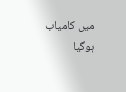میں کامیاب ہوگیا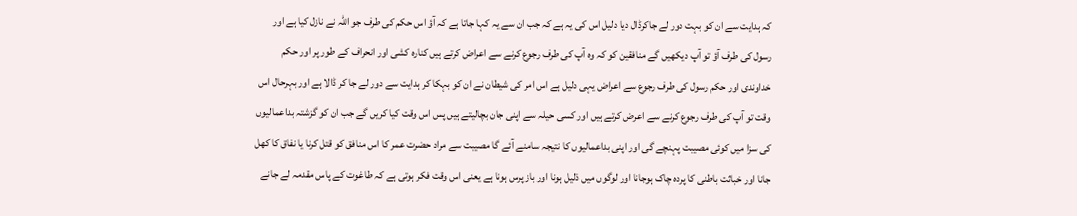کہ ہدایت سے ان کو بہت دور لے جاکرڈال دیا دلیل اس کی یہ ہے کہ جب ان سے یہ کہا جاتا ہے کہ آؤ اس حکم کی طرف جو اللہ نے نازل کیا ہے اور رسول کی طرف آؤ تو آپ دیکھیں گے منافقین کو کہ وہ آپ کی طرف رجوع کرنے سے اعراض کرتے ہیں کنارہ کشی اور انحراف کے طور پر اور حکم خداوندی اور حکم رسول کی طرف رجوع سے اعراض یہی دلیل ہے اس امر کی شیطان نے ان کو بہکا کر ہدایت سے دور لے جا کر ڈالا ہے اور بہرحال اس وقت تو آپ کی طرف رجوع کرنے سے اعرض کرتے ہیں اور کسی حیلہ سے اپنی جان بچالیتے ہیں پس اس وقت کیا کریں گے جب ان کو گزشتہ بداعمالیوں کی سزا میں کوئی مصیبت پہنچے گی اور اپنی بداعمالیوں کا نتیجہ سامنے آئے گا مصیبت سے مراد حضرت عمر کا اس منافق کو قتل کرنا یا نفاق کا کھل جانا اور خباثت باطنی کا پردہ چاک ہوجانا اور لوگوں میں ذلیل ہونا اور باز پرس ہونا ہے یعنی اس وقت فکر ہوتی ہے کہ طاغوت کے پاس مقدمہ لے جانے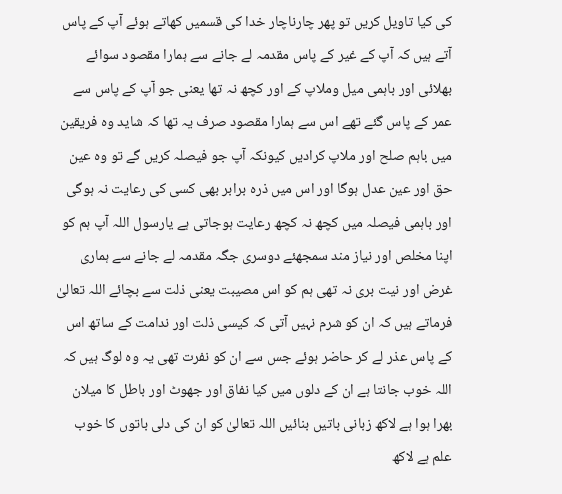کی کیا تاویل کریں تو پھر چارناچار خدا کی قسمیں کھاتے ہوئے آپ کے پاس آتے ہیں کہ آپ کے غیر کے پاس مقدمہ لے جانے سے ہمارا مقصود سوائے بھلائی اور باہمی میل وملاپ کے اور کچھ نہ تھا یعنی جو آپ کے پاس سے عمر کے پاس گئے تھے اس سے ہمارا مقصود صرف یہ تھا کہ شاید وہ فریقین میں باہم صلح اور ملاپ کرادیں کیونکہ آپ جو فیصلہ کریں گے تو وہ عین حق اور عین عدل ہوگا اور اس میں ذرہ برابر بھی کسی کی رعایت نہ ہوگی اور باہمی فیصلہ میں کچھ نہ کچھ رعایت ہوجاتی ہے یارسول اللہ آپ ہم کو اپنا مخلص اور نیاز مند سمجھئے دوسری جگہ مقدمہ لے جانے سے ہماری غرض اور نیت بری نہ تھی ہم کو اس مصیبت یعنی ذلت سے بچائے اللہ تعالیٰ فرماتے ہیں کہ ان کو شرم نہیں آتی کہ کیسی ذلت اور ندامت کے ساتھ اس کے پاس عذر لے کر حاضر ہوئے جس سے ان کو نفرت تھی یہ وہ لوگ ہیں کہ اللہ خوب جانتا ہے ان کے دلوں میں کیا نفاق اور جھوٹ اور باطل کا میلان بھرا ہوا ہے لاکھ زبانی باتیں بنائیں اللہ تعالیٰ کو ان کی دلی باتوں کا خوب علم ہے لاکھ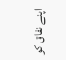اپنے نفاق کو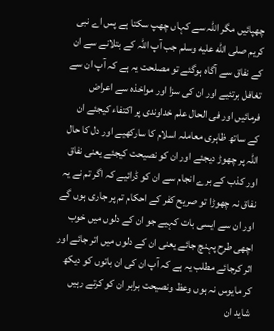چھپائیں مگر اللہ سے کہاں چھپ سکتا ہے پس اے نبی کریم صلى الله عليه وسلم جب آپ اللہ کے بتلانے سے ان کے نفاق سے آگاہ ہوگئے تو مصلحت یہ ہے کہ آپ ان سے تغافل برتئیے اور ان کی سزا اور مواخذہ سے اعراض فرمائیں اور فی الحال علم خداوندی پر اکتفاء کیجئے ان کے ساتھ ظاہری معاملہ اسلام کا سارکھیے اور دل کا حال اللہ پر چھوڑ دیجئے اور ان کو نصیحت کیجئے یعنی نفاق اور کذب کے برے انجام سے ان کو ڈرائیے کہ اگر تم نے یہ نفاق نہ چھوڑا تو صریح کفر کے احکام تم پر جاری ہوں گے اور ان سے ایسی بات کہیے جو ان کے دلوں میں خوب اچھی طرح پہنچ جائے یعنی ان کے دلوں میں اتر جائے اور اثر کرجائے مطلب یہ ہے کہ آپ ان کی ان باتوں کو دیکھ کر مایوس نہ ہوں وعظ ونصیحت برابر ان کو کرتے رہیں شاید ان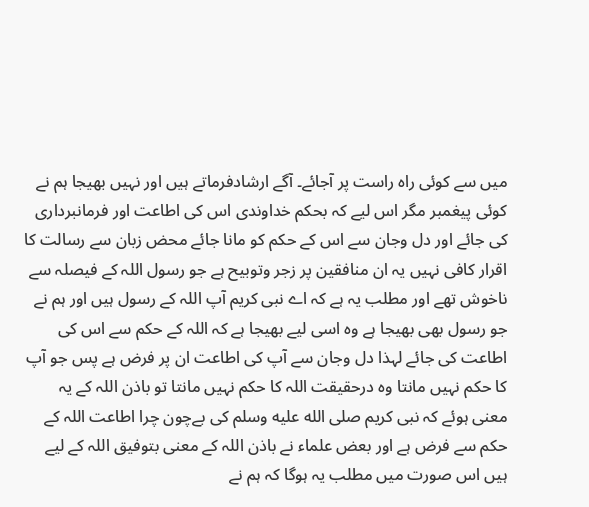میں سے کوئی راہ راست پر آجائے۔ آگے ارشادفرماتے ہیں اور نہیں بھیجا ہم نے کوئی پیغمبر مگر اس لیے کہ بحکم خداوندی اس کی اطاعت اور فرمانبرداری کی جائے اور دل وجان سے اس کے حکم کو مانا جائے محض زبان سے رسالت کا اقرار کافی نہیں یہ ان منافقین پر زجر وتوبیح ہے جو رسول اللہ کے فیصلہ سے ناخوش تھے اور مطلب یہ ہے کہ اے نبی کریم آپ اللہ کے رسول ہیں اور ہم نے جو رسول بھی بھیجا ہے وہ اسی لیے بھیجا ہے کہ اللہ کے حکم سے اس کی اطاعت کی جائے لہذا دل وجان سے آپ کی اطاعت ان پر فرض ہے پس جو آپ کا حکم نہیں مانتا وہ درحقیقت اللہ کا حکم نہیں مانتا تو باذن اللہ کے یہ معنی ہوئے کہ نبی کریم صلى الله عليه وسلم کی بےچون چرا اطاعت اللہ کے حکم سے فرض ہے اور بعض علماء نے باذن اللہ کے معنی بتوفیق اللہ کے لیے ہیں اس صورت میں مطلب یہ ہوگا کہ ہم نے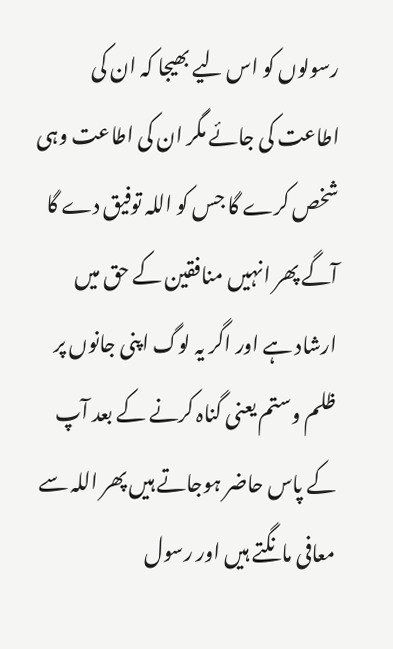رسولوں کو اس لیے بھیجا کہ ان کی اطاعت کی جائے مگر ان کی اطاعت وہی شخص کرے گا جس کو اللہ توفیق دے گا آگے پھر انہیں منافقین کے حق میں ارشاد ہے اور اگر یہ لوگ اپنی جانوں پر ظلم وستم یعنی گناہ کرنے کے بعد آپ کے پاس حاضر ہوجاتے ہیں پھر اللہ سے معافی مانگتے ہیں اور رسول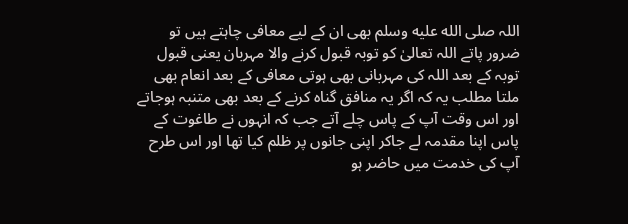اللہ صلى الله عليه وسلم بھی ان کے لیے معافی چاہتے ہیں تو ضرور پاتے اللہ تعالیٰ کو توبہ قبول کرنے والا مہربان یعنی قبول توبہ کے بعد اللہ کی مہربانی بھی ہوتی معافی کے بعد انعام بھی ملتا مطلب یہ کہ اگر یہ منافق گناہ کرنے کے بعد بھی متنبہ ہوجاتے اور اس وقت آپ کے پاس چلے آتے جب کہ انہوں نے طاغوت کے پاس اپنا مقدمہ لے جاکر اپنی جانوں پر ظلم کیا تھا اور اس طرح آپ کی خدمت میں حاضر ہو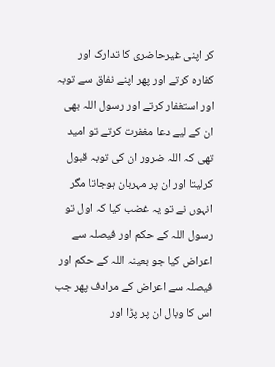کر اپنی غیرحاضری کا تدارک اور کفارہ کرتے اور پھر اپنے نفاق سے توبہ اور استغفار کرتے اور رسول اللہ بھی ان کے لیے دعا مغفرت کرتے تو امید تھی کہ اللہ ضرور ان کی توبہ قبول کرلیتا اور ان پر مہربان ہوجاتا مگر انہوں نے تو یہ غضب کیا کہ اول تو رسول اللہ کے حکم اور فیصلہ سے اعراض کیا جو بعینہ اللہ کے حکم اور فیصلہ سے اعراض کے مرادف پھر جب اس کا وبال ان پر پڑا اور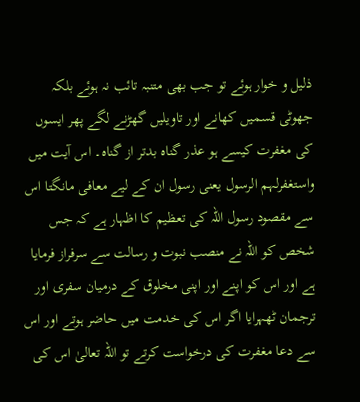ذلیل و خوار ہوئے تو جب بھی متنبہ تائب نہ ہوئے بلکہ جھوٹی قسمیں کھانے اور تاویلیں گھڑنے لگے پھر ایسوں کی مغفرت کیسے ہو عذر گناہ بدتر از گناہ۔ اس آیت میں واستغفرلہم الرسول یعنی رسول ان کے لیے معافی مانگتا اس سے مقصود رسول اللہ کی تعظیم کا اظہار ہے کہ جس شخص کو اللہ نے منصب نبوت و رسالت سے سرفراز فرمایا ہے اور اس کو اپنے اور اپنی مخلوق کے درمیان سفری اور ترجمان ٹھہرایا اگر اس کی خدمت میں حاضر ہوتے اور اس سے دعا مغفرت کی درخواست کرتے تو اللہ تعالیٰ اس کی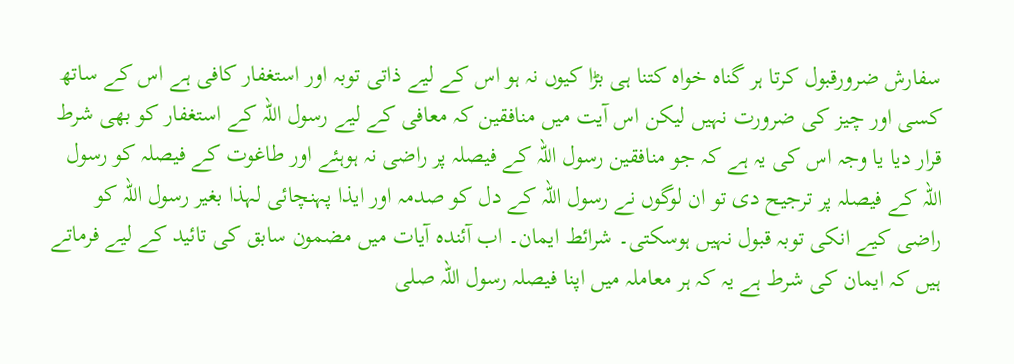سفارش ضرورقبول کرتا ہر گناہ خواہ کتنا ہی بڑا کیوں نہ ہو اس کے لیے ذاتی توبہ اور استغفار کافی ہے اس کے ساتھ کسی اور چیز کی ضرورت نہیں لیکن اس آیت میں منافقین کہ معافی کے لیے رسول اللہ کے استغفار کو بھی شرط قرار دیا یا وجہ اس کی یہ ہے کہ جو منافقین رسول اللہ کے فیصلہ پر راضی نہ ہوہئے اور طاغوت کے فیصلہ کو رسول اللہ کے فیصلہ پر ترجیح دی تو ان لوگوں نے رسول اللہ کے دل کو صدمہ اور ایذا پہنچائی لہذا بغیر رسول اللہ کو راضی کیے انکی توبہ قبول نہیں ہوسکتی۔ شرائط ایمان۔ اب آئندہ آیات میں مضمون سابق کی تائید کے لیے فرماتے ہیں کہ ایمان کی شرط ہے یہ کہ ہر معاملہ میں اپنا فیصلہ رسول اللہ صلى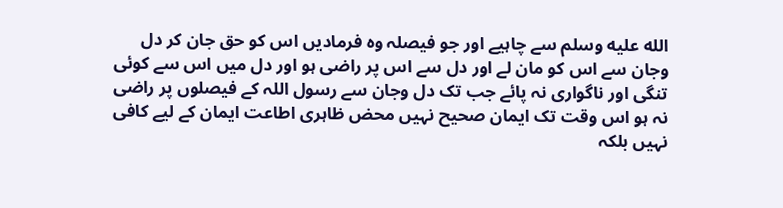الله عليه وسلم سے چاہیے اور جو فیصلہ وہ فرمادیں اس کو حق جان کر دل وجان سے اس کو مان لے اور دل سے اس پر راضی ہو اور دل میں اس سے کوئی تنگی اور ناگواری نہ پائے جب تک دل وجان سے رسول اللہ کے فیصلوں پر راضی نہ ہو اس وقت تک ایمان صحیح نہیں محض ظاہری اطاعت ایمان کے لیے کافی نہیں بلکہ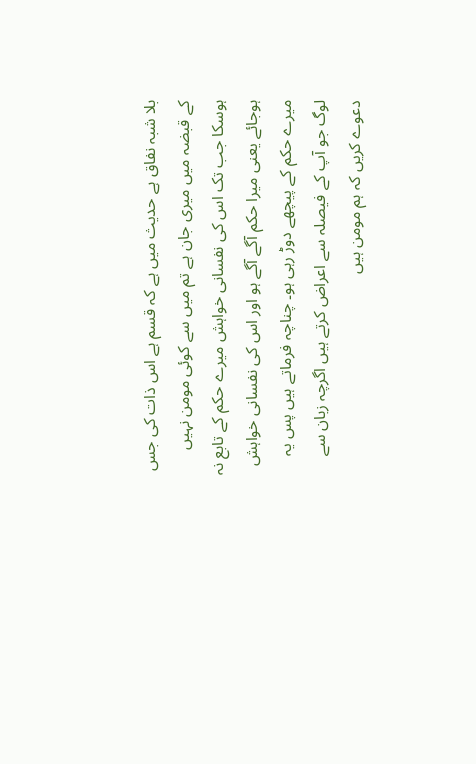بلا شبہ نفاق ہے حدیث میں ہے کہ قسم ہے اس ذات کی جس کے قبضہ میں میری جان ہے تم میں سے کوئی مومن نہیں ہوسکا جب تک اس کی نفسانی خواہش میرے حکم کے تابع نہ ہوجائے یعنی میرا حکم آگے آگے ہو اور اس کی نفسانی خواہش میرے حکم کے پیچھے دوڑ رہی ہو۔ چناچہ فرماتے ہیں پس یہ لوگ جو آپ کے فیصلہ سے اعراض کرتے ہیں اگرچہ زبان سے دعوے کریں کہ ہم مومن ہیں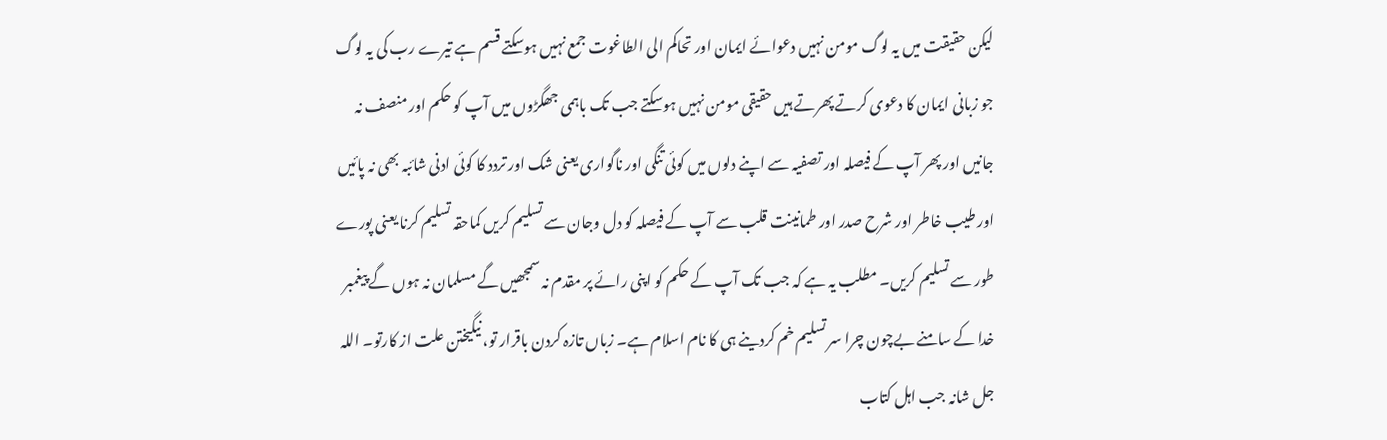لیکن حقیقت میں یہ لوگ مومن نہیں دعوائے ایمان اور تحاکم الی الطاغوت جمع نہیں ہوسکتے قسم ہے تیرے رب کی یہ لوگ جو زبانی ایمان کا دعوی کرتے پھرتے ہیں حقیقی مومن نہیں ہوسکتے جب تک باہمی جھگڑوں میں آپ کو حکم اور منصف نہ جانیں اور پھر آپ کے فیصلہ اور تصفیہ سے اپنے دلوں میں کوئی تنگی اور ناگواری یعنی شک اور تردد کا کوئی ادنی شائبہ بھی نہ پائیں اور طیب خاطر اور شرح صدر اور طمانینت قلب سے آپ کے فیصلہ کو دل وجان سے تسلیم کریں کماحقہ تسلیم کرنا یعنی پورے طور سے تسلیم کریں۔ مطلب یہ ہے کہ جب تک آپ کے حکم کو اپنی رائے پر مقدم نہ سمجھیں گے مسلمان نہ ہوں گے پیغمبر خدا کے سامنے بےچون چرا سر تسلیم خم کردینے ہی کا نام اسلام ہے۔ زباں تازہ کردن باقرار تو، نیگیختن علت از کارتو۔ اللہ جل شانہ جب اہل کتاب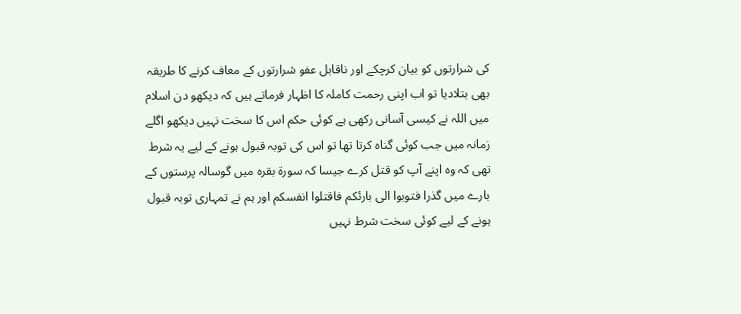کی شرارتوں کو بیان کرچکے اور ناقابل عفو شرارتوں کے معاف کرنے کا طریقہ بھی بتلادیا تو اب اپنی رحمت کاملہ کا اظہار فرماتے ہیں کہ دیکھو دن اسلام میں اللہ نے کیسی آسانی رکھی ہے کوئی حکم اس کا سخت نہیں دیکھو اگلے زمانہ میں جب کوئی گناہ کرتا تھا تو اس کی توبہ قبول ہونے کے لیے یہ شرط تھی کہ وہ اپنے آپ کو قتل کرے جیسا کہ سورة بقرہ میں گوسالہ پرستوں کے بارے میں گذرا فتوبوا الی بارئکم فاقتلوا انفسکم اور ہم نے تمہاری توبہ قبول ہونے کے لیے کوئی سخت شرط نہیں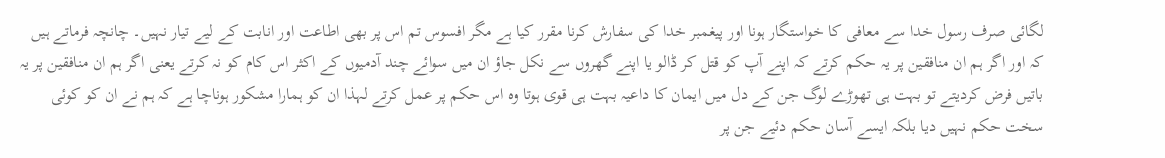لگائی صرف رسول خدا سے معافی کا خواستگار ہونا اور پیغمبر خدا کی سفارش کرنا مقرر کیا ہے مگر افسوس تم اس پر بھی اطاعت اور انابت کے لیے تیار نہیں۔ چانچہ فرماتے ہیں کہ اور اگر ہم ان منافقین پر یہ حکم کرتے کہ اپنے آپ کو قتل کر ڈالو یا اپنے گھروں سے نکل جاؤ ان میں سوائے چند آدمیوں کے اکثر اس کام کو نہ کرتے یعنی اگر ہم ان منافقین پر یہ باتیں فرض کردیتے تو بہت ہی تھوڑے لوگ جن کے دل میں ایمان کا داعیہ بہت ہی قوی ہوتا وہ اس حکم پر عمل کرتے لہذا ان کو ہمارا مشکور ہوناچا ہے کہ ہم نے ان کو کوئی سخت حکم نہیں دیا بلکہ ایسے آسان حکم دئیے جن پر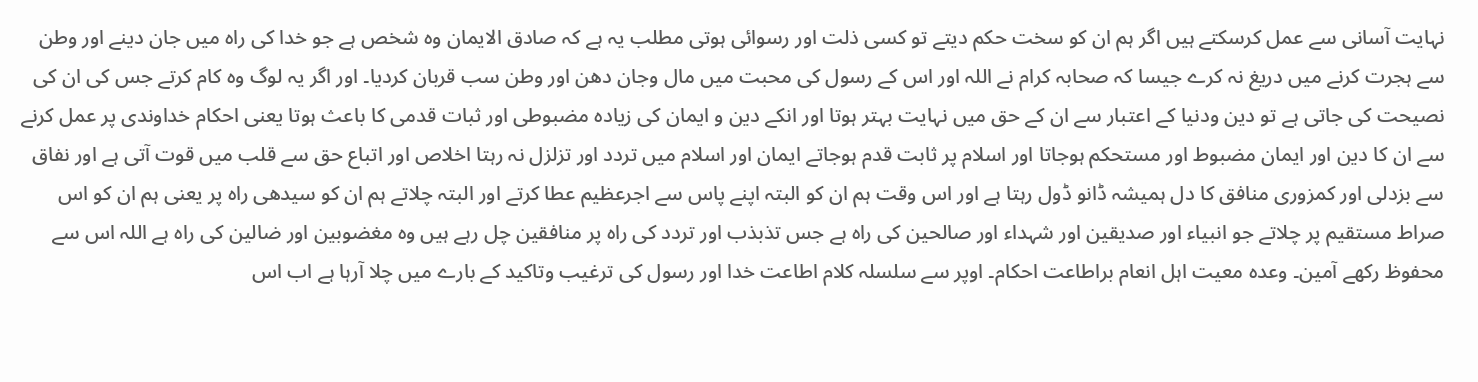نہایت آسانی سے عمل کرسکتے ہیں اگر ہم ان کو سخت حکم دیتے تو کسی ذلت اور رسوائی ہوتی مطلب یہ ہے کہ صادق الایمان وہ شخص ہے جو خدا کی راہ میں جان دینے اور وطن سے ہجرت کرنے میں دریغ نہ کرے جیسا کہ صحابہ کرام نے اللہ اور اس کے رسول کی محبت میں مال وجان دھن اور وطن سب قربان کردیا۔ اور اگر یہ لوگ وہ کام کرتے جس کی ان کی نصیحت کی جاتی ہے تو دین ودنیا کے اعتبار سے ان کے حق میں نہایت بہتر ہوتا اور انکے دین و ایمان کی زیادہ مضبوطی اور ثبات قدمی کا باعث ہوتا یعنی احکام خداوندی پر عمل کرنے سے ان کا دین اور ایمان مضبوط اور مستحکم ہوجاتا اور اسلام پر ثابت قدم ہوجاتے ایمان اور اسلام میں تردد اور تزلزل نہ رہتا اخلاص اور اتباع حق سے قلب میں قوت آتی ہے اور نفاق سے بزدلی اور کمزوری منافق کا دل ہمیشہ ڈانو ڈول رہتا ہے اور اس وقت ہم ان کو البتہ اپنے پاس سے اجرعظیم عطا کرتے اور البتہ چلاتے ہم ان کو سیدھی راہ پر یعنی ہم ان کو اس صراط مستقیم پر چلاتے جو انبیاء اور صدیقین اور شہداء اور صالحین کی راہ ہے جس تذبذب اور تردد کی راہ پر منافقین چل رہے ہیں وہ مغضوبین اور ضالین کی راہ ہے اللہ اس سے محفوظ رکھے آمین۔ وعدہ معیت اہل انعام براطاعت احکام۔ اوپر سے سلسلہ کلام اطاعت خدا اور رسول کی ترغیب وتاکید کے بارے میں چلا آرہا ہے اب اس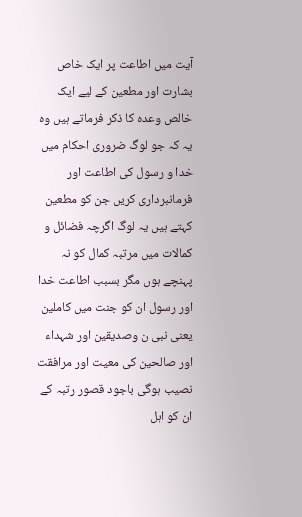آیت میں اطاعت پر ایک خاص بشارت اور مطعین کے لیے ایک خالص وعدہ کا ذکر فرماتے ہیں وہ یہ کہ جو لوگ ضروری احکام میں خدا و رسول کی اطاعت اور فرمانبرداری کریں جن کو مطعین کہتے ہیں یہ لوگ اگرچہ فضائل و کمالات میں مرتبہ کمال کو نہ پہنچے ہوں مگر بسبب اطاعت خدا اور رسول ان کو جنت میں کاملین یعنی نبی ن وصدیقین اور شہداء اور صالحین کی معیت اور مرافقت نصیب ہوگی باجود قصور رتبہ کے ان کو اہل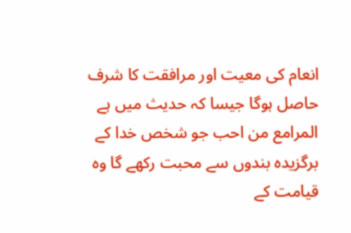انعام کی معیت اور مرافقت کا شرف حاصل ہوگا جیسا کہ حدیث میں ہے المرامع من احب جو شخص خدا کے برگزیدہ بندوں سے محبت رکھے گا وہ قیامت کے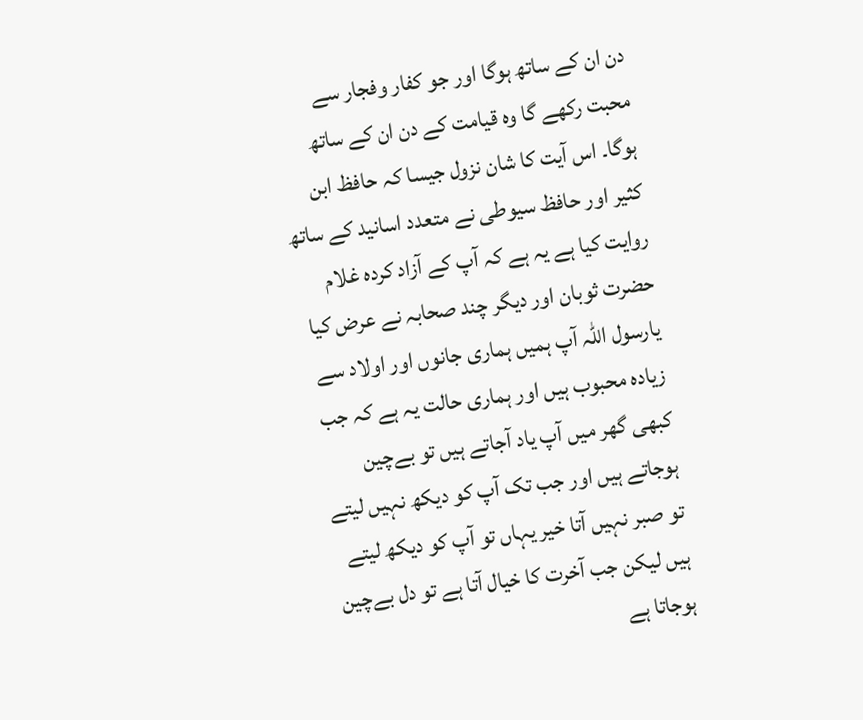دن ان کے ساتھ ہوگا اور جو کفار وفجار سے محبت رکھے گا وہ قیامت کے دن ان کے ساتھ ہوگا۔ اس آیت کا شان نزول جیسا کہ حافظ ابن کثیر اور حافظ سیوطی نے متعدد اسانید کے ساتھ روایت کیا ہے یہ ہے کہ آپ کے آزاد کردہ غلام حضرت ثوبان اور دیگر چند صحابہ نے عرض کیا یارسول اللہ آپ ہمیں ہماری جانوں اور اولاد سے زیادہ محبوب ہیں اور ہماری حالت یہ ہے کہ جب کبھی گھر میں آپ یاد آجاتے ہیں تو بےچین ہوجاتے ہیں اور جب تک آپ کو دیکھ نہیں لیتے تو صبر نہیں آتا خیر یہاں تو آپ کو دیکھ لیتے ہیں لیکن جب آخرت کا خیال آتا ہے تو دل بےچین ہوجاتا ہے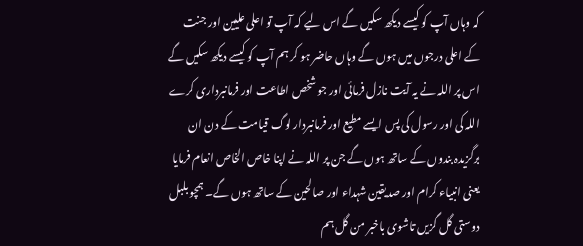کہ وہاں آپ کو کیسے دیکھ سکیں گے اس لیے کہ آپ تو اعلی علیین اور جنت کے اعلی درجوں میں ہوں گے وہاں حاضر ہو کر ہم آپ کو کیسے دیکھ سکیں گے اس پر اللہ نے یہ آیت نازل فرمائی اور جو شخص اطاعت اور فرمانبرداری کرے اللہ کی اور رسول کی پس ایسے مطیع اور فرمانبردار لوگ قیامت کے دن ان برگزیدہ بندوں کے ساتھ ہوں گے جن پر اللہ نے اپنا خاص الخاص انعام فرمایا یعنی انبیاء کرام اور صدیقین شہداء اور صالحین کے ساتھ ہوں گے۔ ہمچو بلبل دوستی گل گزیں تاشوی باخبر من گل ہم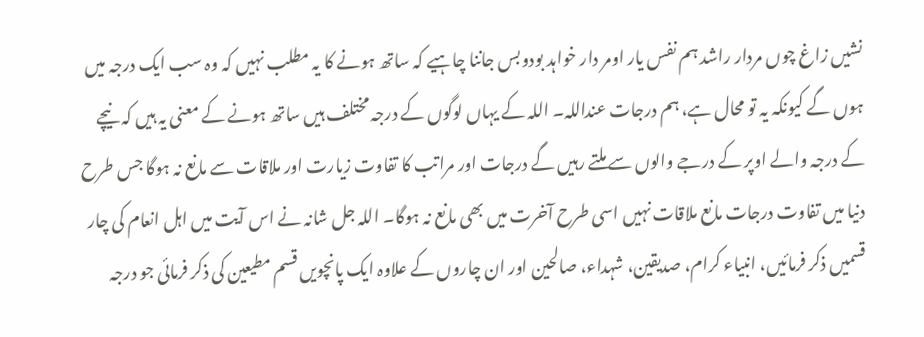نشیں زاغ چوں مردار راشد ہم نفس یار اومر دار خواہد بودوبس جاننا چاہیے کہ ساتھ ہونے کا یہ مطلب نہیں کہ وہ سب ایک درجہ میں ہوں گے کیونکہ یہ تو محال ہے، ہم درجات عنداللہ۔ اللہ کے یہاں لوگوں کے درجہ مختلف ہیں ساتھ ہونے کے معنی یہ ہیں کہ نیچے کے درجہ والے اوپر کے درجے والوں سے ملتے رہیں گے درجات اور مراتب کا تفاوت زیارت اور ملاقات سے مانع نہ ہوگا جس طرح دنیا میں تفاوت درجات مانع ملاقات نہیں اسی طرح آخرت میں بھی مانع نہ ہوگا۔ اللہ جل شانہ نے اس آیت میں اہل انعام کی چار قسمیں ذکر فرمائیں، انبیاء کرام، صدیقین، شہداء، صالحین اور ان چاروں کے علاوہ ایک پانچویں قسم مطیعین کی ذکر فرمائی جو درجہ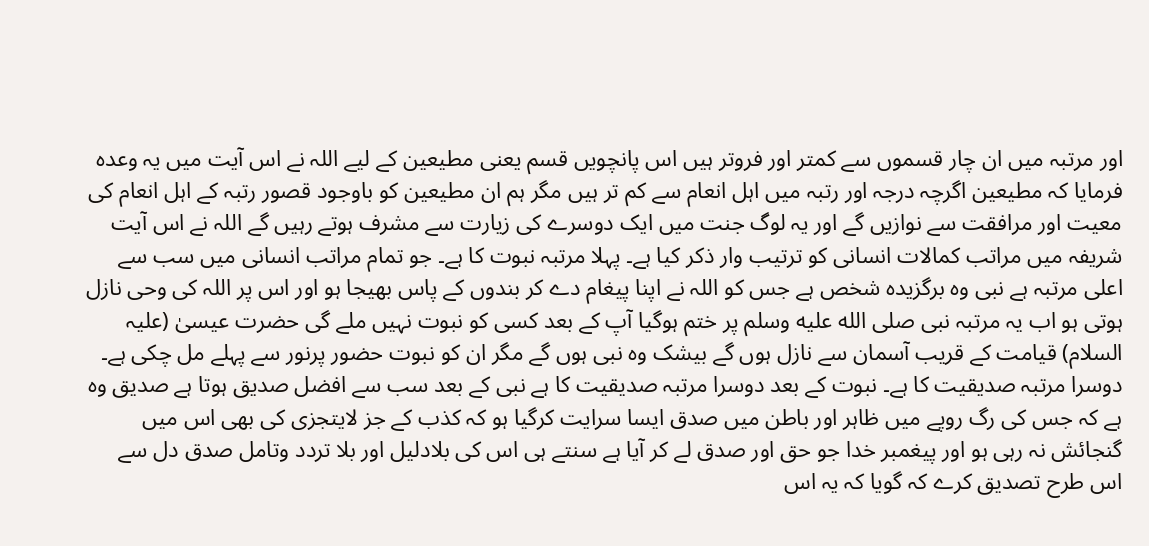اور مرتبہ میں ان چار قسموں سے کمتر اور فروتر ہیں اس پانچویں قسم یعنی مطیعین کے لیے اللہ نے اس آیت میں یہ وعدہ فرمایا کہ مطیعین اگرچہ درجہ اور رتبہ میں اہل انعام سے کم تر ہیں مگر ہم ان مطیعین کو باوجود قصور رتبہ کے اہل انعام کی معیت اور مرافقت سے نوازیں گے اور یہ لوگ جنت میں ایک دوسرے کی زیارت سے مشرف ہوتے رہیں گے اللہ نے اس آیت شریفہ میں مراتب کمالات انسانی کو ترتیب وار ذکر کیا ہے۔ پہلا مرتبہ نبوت کا ہے۔ جو تمام مراتب انسانی میں سب سے اعلی مرتبہ ہے نبی وہ برگزیدہ شخص ہے جس کو اللہ نے اپنا پیغام دے کر بندوں کے پاس بھیجا ہو اور اس پر اللہ کی وحی نازل ہوتی ہو اب یہ مرتبہ نبی صلى الله عليه وسلم پر ختم ہوگیا آپ کے بعد کسی کو نبوت نہیں ملے گی حضرت عیسیٰ (علیہ السلام) قیامت کے قریب آسمان سے نازل ہوں گے بیشک وہ نبی ہوں گے مگر ان کو نبوت حضور پرنور سے پہلے مل چکی ہے۔ دوسرا مرتبہ صدیقیت کا ہے۔ نبوت کے بعد دوسرا مرتبہ صدیقیت کا ہے نبی کے بعد سب سے افضل صدیق ہوتا ہے صدیق وہ ہے کہ جس کی رگ روپے میں ظاہر اور باطن میں صدق ایسا سرایت کرگیا ہو کہ کذب کے جز لایتجزی کی بھی اس میں گنجائش نہ رہی ہو اور پیغمبر خدا جو حق اور صدق لے کر آیا ہے سنتے ہی اس کی بلادلیل اور بلا تردد وتامل صدق دل سے اس طرح تصدیق کرے کہ گویا کہ یہ اس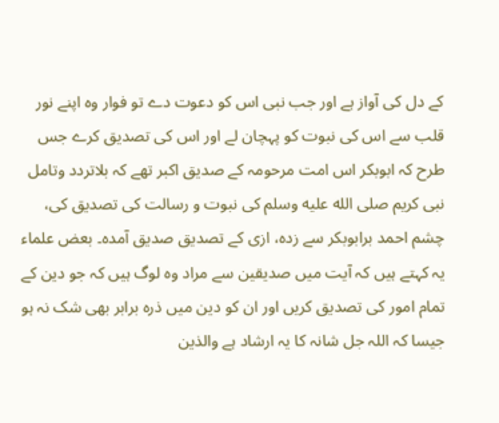کے دل کی آواز ہے اور جب نبی اس کو دعوت دے تو فوار وہ اپنے نور قلب سے اس کی نبوت کو پہچان لے اور اس کی تصدیق کرے جس طرح کہ ابوبکر اس امت مرحومہ کے صدیق اکبر تھے کہ بلاتردد وتامل نبی کریم صلى الله عليه وسلم کی نبوت و رسالت کی تصدیق کی، چشم احمد برابوبکر سے زدہ، ازی کے تصدیق صدیق آمدہ۔ بعض علماء یہ کہتے ہیں کہ آیت میں صدیقین سے مراد وہ لوگ ہیں کہ جو دین کے تمام امور کی تصدیق کریں اور ان کو دین میں ذرہ برابر بھی شک نہ ہو جیسا کہ اللہ جل شانہ کا یہ ارشاد ہے والذین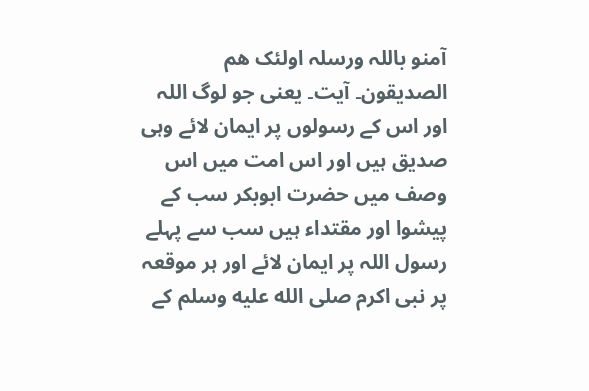آمنو باللہ ورسلہ اولئک ھم الصدیقون۔ آیت۔ یعنی جو لوگ اللہ اور اس کے رسولوں پر ایمان لائے وہی صدیق ہیں اور اس امت میں اس وصف میں حضرت ابوبکر سب کے پیشوا اور مقتداء ہیں سب سے پہلے رسول اللہ پر ایمان لائے اور ہر موقعہ پر نبی اکرم صلى الله عليه وسلم کے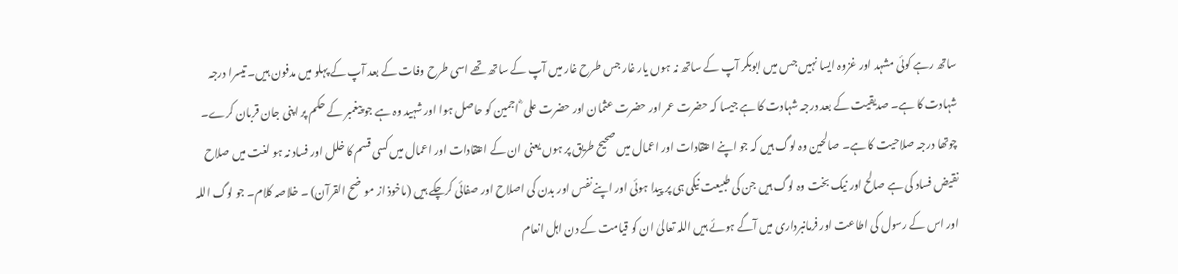ساتھ رہے کوئی مشہد اور غزوہ ایسا نہیں جس میں ابوبکر آپ کے ساتھ نہ ہوں یار غار جس طرح غار میں آپ کے ساتھ تھے اسی طرح وفات کے بعد آپ کے پہلو میں مدفون ہیں۔ تیسرا درجہ شہادت کا ہے۔ صدیقیت کے بعد درجہ شہادت کا ہے جیسا کہ حضرت عمر اور حضرت عثمان اور حضرت علی ؓ اجمین کو حاصل ہوا اور شہید وہ ہے جو پیغمبر کے حکم پر اپنی جان قربان کرے۔ چوتھا درجہ صلاحیت کا ہے۔ صالحین وہ لوگ ہیں کہ جو اپنے اعتقادات اور اعمال میں صحیح طریق پر ہوں یعنی ان کے اعتقادات اور اعمال میں کسی قسم کا خلل اور فساد نہ ہو لغت میں صلاح نقیض فساد کی ہے صالح اور نیک بخت وہ لوگ ہیں جن کی طبیعت نیکی ہی پر پیدا ہوئی اور اپنے نفس اور بدن کی اصلاح اور صفائی کرچکے ہیں (ماخوذ از موضح القرآن) ۔ خلاصہ کلام۔ جو لوگ اللہ اور اس کے رسول کی اطاعت اور فرمانبرداری میں آگے ہوئے ہیں اللہ تعالیٰ ان کو قیامت کے دن اہل انعام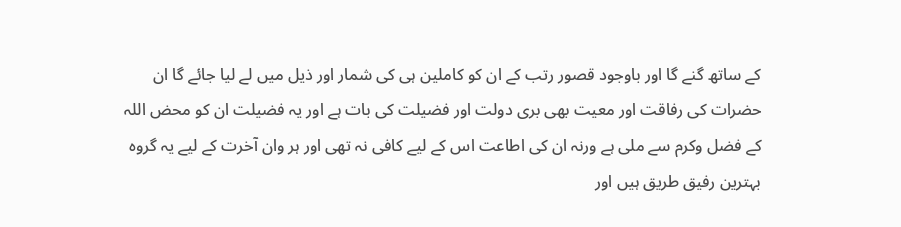کے ساتھ گنے گا اور باوجود قصور رتب کے ان کو کاملین ہی کی شمار اور ذیل میں لے لیا جائے گا ان حضرات کی رفاقت اور معیت بھی بری دولت اور فضیلت کی بات ہے اور یہ فضیلت ان کو محض اللہ کے فضل وکرم سے ملی ہے ورنہ ان کی اطاعت اس کے لیے کافی نہ تھی اور ہر وان آخرت کے لیے یہ گروہ بہترین رفیق طریق ہیں اور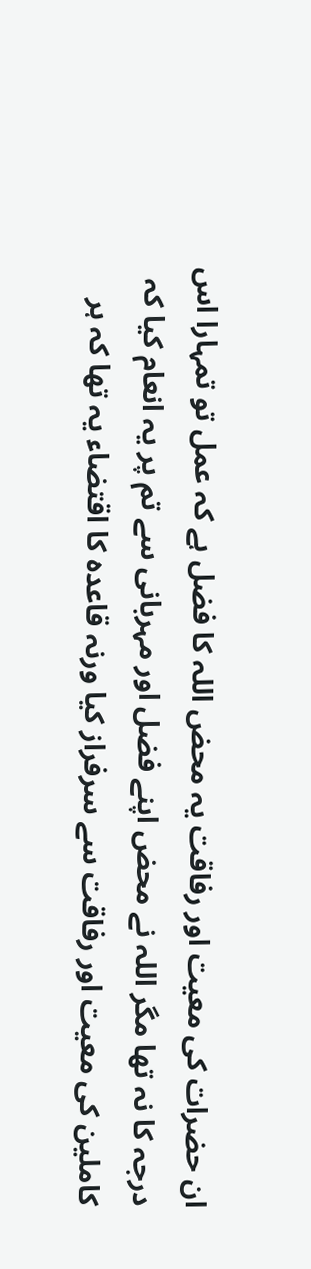ان حضرات کی معیت اور رفاقت یہ محض اللہ کا فضل ہے کہ عمل تو تمہارا اس درجہ کا نہ تھا مگر اللہ نے محض اپنے فضل اور مہربانی سے تم پر یہ انعام کیا کہ کاملین کی معیت اور رفاقت سے سرفراز کیا ورنہ قاعدہ کا اقتضاء یہ تھا کہ ہر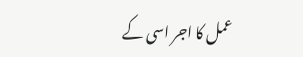عمل کا اجر اسی کے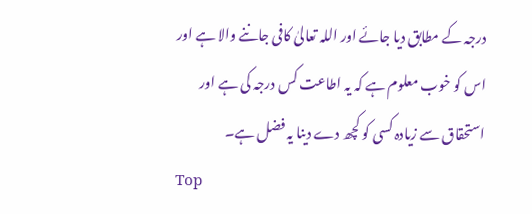درجہ کے مطابق دیا جائے اور اللہ تعالیٰ کافی جاننے والا ہے اور اس کو خوب معلوم ہے کہ یہ اطاعت کس درجہ کی ہے اور استحقاق سے زیادہ کسی کو کچھ دے دینا یہ فضل ہے۔
Top